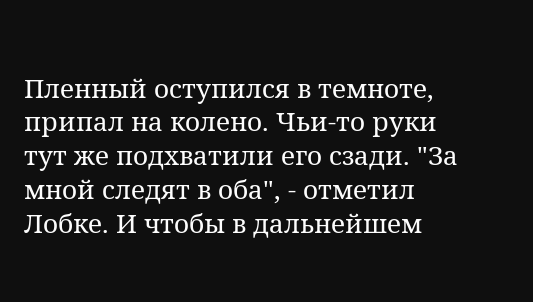Пленный оступился в темноте, припал на колено. Чьи-то руки тут же подхватили его сзади. "За мной следят в оба", - отметил Лобке. И чтобы в дальнейшем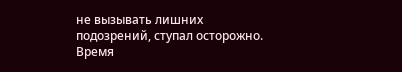не вызывать лишних подозрений, ступал осторожно.
Время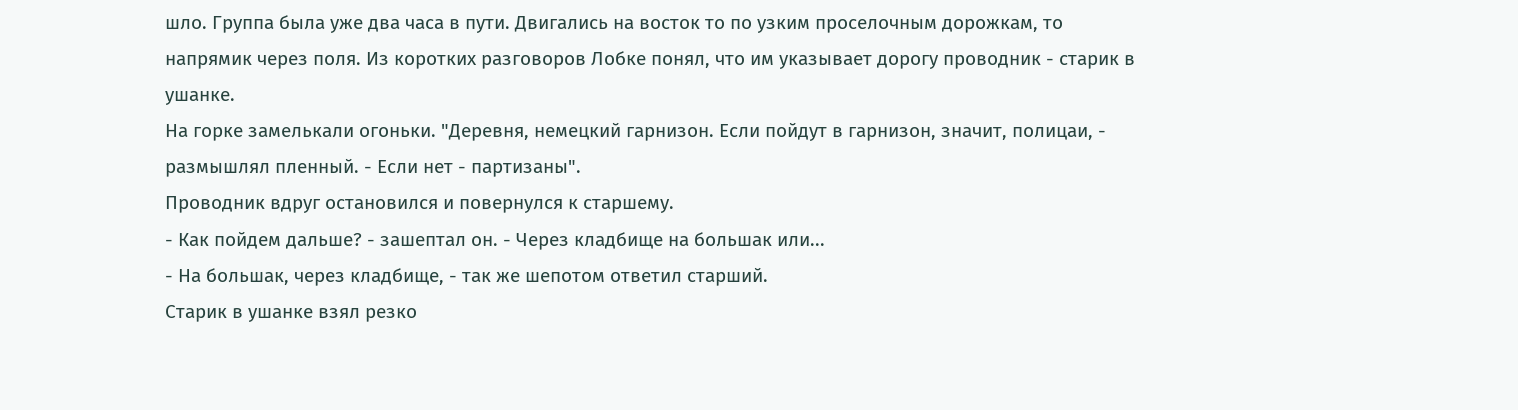шло. Группа была уже два часа в пути. Двигались на восток то по узким проселочным дорожкам, то напрямик через поля. Из коротких разговоров Лобке понял, что им указывает дорогу проводник - старик в ушанке.
На горке замелькали огоньки. "Деревня, немецкий гарнизон. Если пойдут в гарнизон, значит, полицаи, - размышлял пленный. - Если нет - партизаны".
Проводник вдруг остановился и повернулся к старшему.
- Как пойдем дальше? - зашептал он. - Через кладбище на большак или...
- На большак, через кладбище, - так же шепотом ответил старший.
Старик в ушанке взял резко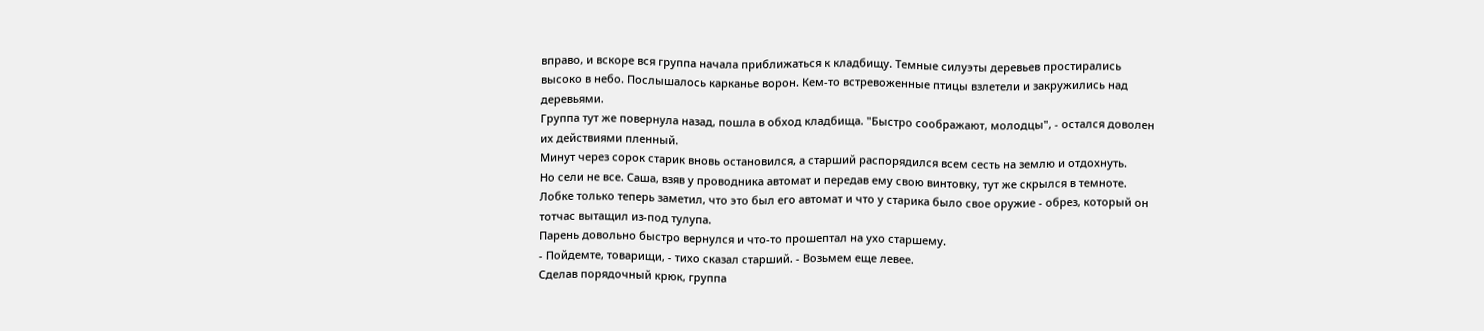вправо, и вскоре вся группа начала приближаться к кладбищу. Темные силуэты деревьев простирались высоко в небо. Послышалось карканье ворон. Кем-то встревоженные птицы взлетели и закружились над деревьями.
Группа тут же повернула назад, пошла в обход кладбища. "Быстро соображают, молодцы", - остался доволен их действиями пленный.
Минут через сорок старик вновь остановился, а старший распорядился всем сесть на землю и отдохнуть.
Но сели не все. Саша, взяв у проводника автомат и передав ему свою винтовку, тут же скрылся в темноте. Лобке только теперь заметил, что это был его автомат и что у старика было свое оружие - обрез, который он тотчас вытащил из-под тулупа.
Парень довольно быстро вернулся и что-то прошептал на ухо старшему.
- Пойдемте, товарищи, - тихо сказал старший. - Возьмем еще левее.
Сделав порядочный крюк, группа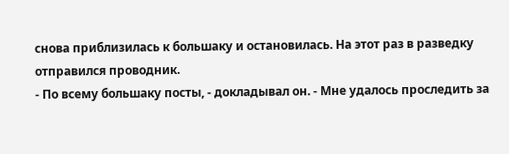снова приблизилась к большаку и остановилась. На этот раз в разведку отправился проводник.
- По всему большаку посты, - докладывал он. - Мне удалось проследить за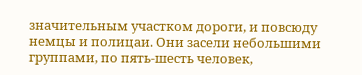значительным участком дороги, и повсюду немцы и полицаи. Они засели небольшими группами, по пять-шесть человек,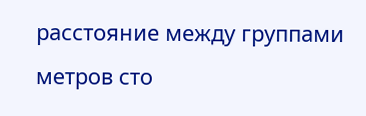расстояние между группами метров сто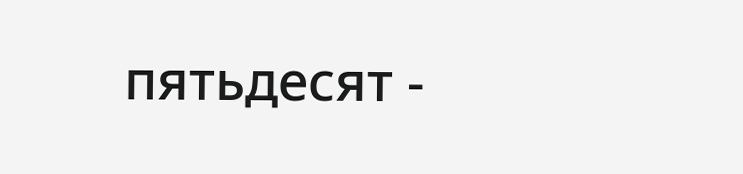пятьдесят -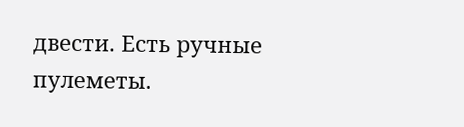двести. Есть ручные пулеметы.